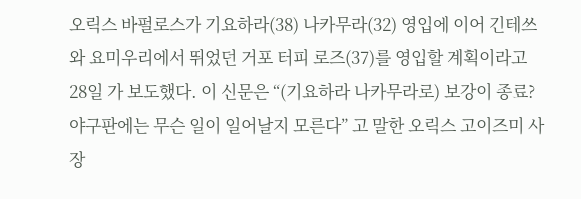오릭스 바펄로스가 기요하라(38) 나카무라(32) 영입에 이어 긴테쓰와 요미우리에서 뛰었던 거포 터피 로즈(37)를 영입할 계획이라고 28일 가 보도했다. 이 신문은 “(기요하라 나카무라로) 보강이 종료? 야구판에는 무슨 일이 일어날지 모른다” 고 말한 오릭스 고이즈미 사장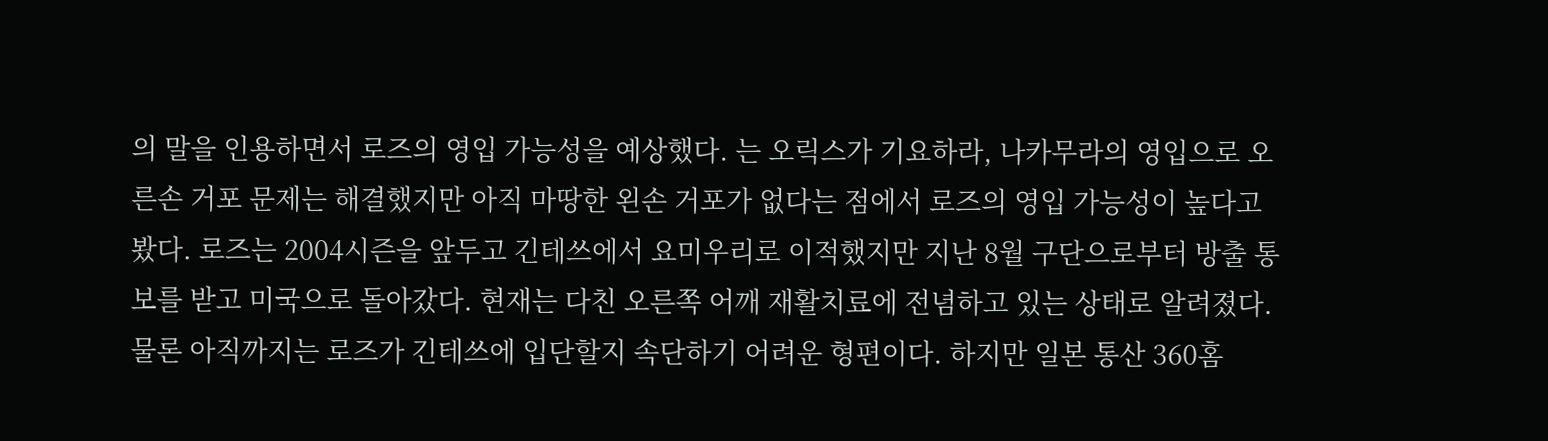의 말을 인용하면서 로즈의 영입 가능성을 예상했다. 는 오릭스가 기요하라, 나카무라의 영입으로 오른손 거포 문제는 해결했지만 아직 마땅한 왼손 거포가 없다는 점에서 로즈의 영입 가능성이 높다고 봤다. 로즈는 2004시즌을 앞두고 긴테쓰에서 요미우리로 이적했지만 지난 8월 구단으로부터 방출 통보를 받고 미국으로 돌아갔다. 현재는 다친 오른쪽 어깨 재활치료에 전념하고 있는 상태로 알려졌다. 물론 아직까지는 로즈가 긴테쓰에 입단할지 속단하기 어려운 형편이다. 하지만 일본 통산 360홈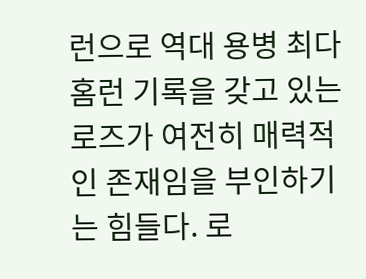런으로 역대 용병 최다 홈런 기록을 갖고 있는 로즈가 여전히 매력적인 존재임을 부인하기는 힘들다. 로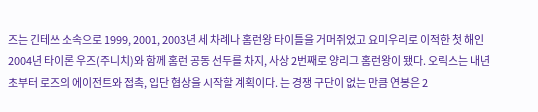즈는 긴테쓰 소속으로 1999, 2001, 2003년 세 차례나 홈런왕 타이틀을 거머쥐었고 요미우리로 이적한 첫 해인 2004년 타이론 우즈(주니치)와 함께 홈런 공동 선두를 차지, 사상 2번째로 양리그 홈런왕이 됐다. 오릭스는 내년 초부터 로즈의 에이전트와 접촉, 입단 협상을 시작할 계획이다. 는 경쟁 구단이 없는 만큼 연봉은 2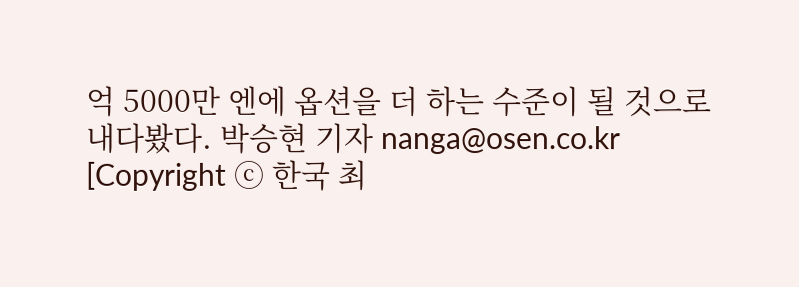억 5000만 엔에 옵션을 더 하는 수준이 될 것으로 내다봤다. 박승현 기자 nanga@osen.co.kr [Copyright ⓒ 한국 최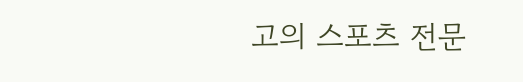고의 스포츠 전문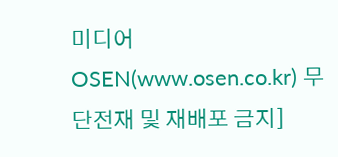미디어 OSEN(www.osen.co.kr) 무단전재 및 재배포 금지]